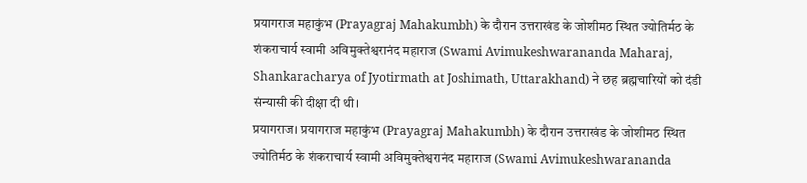प्रयागराज महाकुंभ (Prayagraj Mahakumbh) के दौरान उत्तराखंड के जोशीमठ स्थित ज्योतिर्मठ के शंकराचार्य स्वामी अविमुक्तेश्वरानंद महाराज (Swami Avimukeshwarananda Maharaj, Shankaracharya of Jyotirmath at Joshimath, Uttarakhand) ने छह ब्रह्मचारियों को दंडी संन्यासी की दीक्षा दी थी।
प्रयागराज। प्रयागराज महाकुंभ (Prayagraj Mahakumbh) के दौरान उत्तराखंड के जोशीमठ स्थित ज्योतिर्मठ के शंकराचार्य स्वामी अविमुक्तेश्वरानंद महाराज (Swami Avimukeshwarananda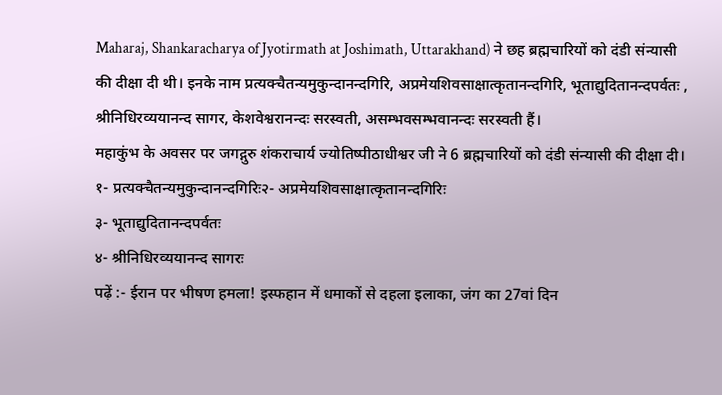Maharaj, Shankaracharya of Jyotirmath at Joshimath, Uttarakhand) ने छह ब्रह्मचारियों को दंडी संन्यासी की दीक्षा दी थी। इनके नाम प्रत्यक्चैतन्यमुकुन्दानन्दगिरि, अप्रमेयशिवसाक्षात्कृतानन्दगिरि, भूताद्युदितानन्दपर्वतः , श्रीनिधिरव्ययानन्द सागर, केशवेश्वरानन्दः सरस्वती, असम्भवसम्भवानन्दः सरस्वती हैं।
महाकुंभ के अवसर पर जगद्गुरु शंकराचार्य ज्योतिष्पीठाधीश्वर जी ने 6 ब्रह्मचारियों को दंडी संन्यासी की दीक्षा दी।
१- प्रत्यक्चैतन्यमुकुन्दानन्दगिरिः२- अप्रमेयशिवसाक्षात्कृतानन्दगिरिः
३- भूताद्युदितानन्दपर्वतः
४- श्रीनिधिरव्ययानन्द सागरः
पढ़ें :- ईरान पर भीषण हमला! इस्फहान में धमाकों से दहला इलाका, जंग का 27वां दिन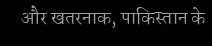और खतरनाक, पाकिस्तान के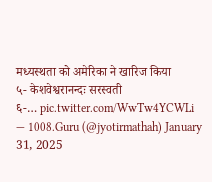मध्यस्थता को अमेरिका ने खारिज किया
५- केशवेश्वरानन्दः सरस्वती
६-… pic.twitter.com/WwTw4YCWLi
— 1008.Guru (@jyotirmathah) January 31, 2025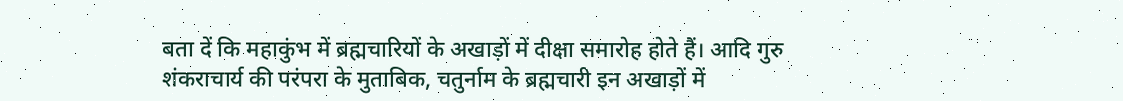बता दें कि महाकुंभ में ब्रह्मचारियों के अखाड़ों में दीक्षा समारोह होते हैं। आदि गुरु शंकराचार्य की परंपरा के मुताबिक, चतुर्नाम के ब्रह्मचारी इन अखाड़ों में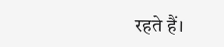रहते हैं।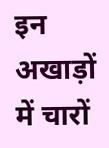इन अखाड़ों में चारों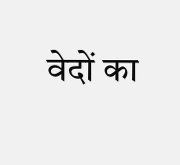वेदों का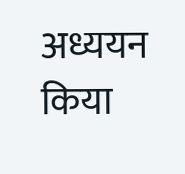अध्ययन किया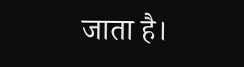जाता है।